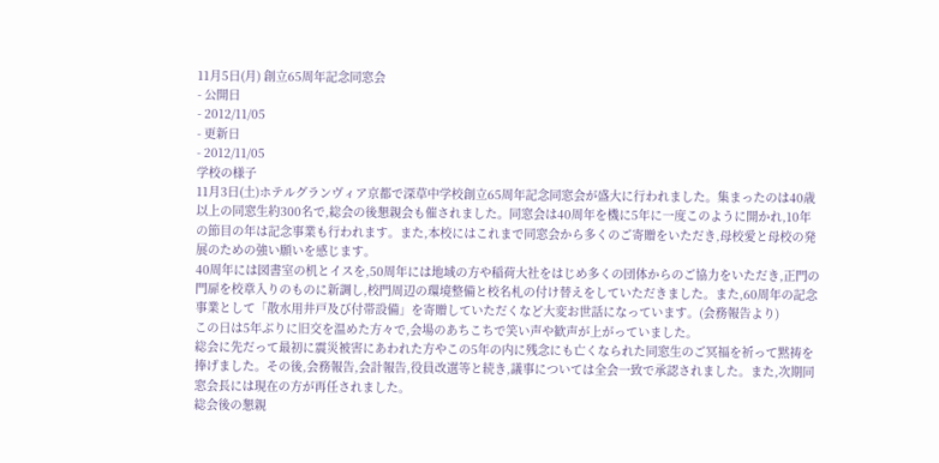11月5日(月) 創立65周年記念同窓会
- 公開日
- 2012/11/05
- 更新日
- 2012/11/05
学校の様子
11月3日(土)ホテルグランヴィア京都で深草中学校創立65周年記念同窓会が盛大に行われました。集まったのは40歳以上の同窓生約300名で,総会の後懇親会も催されました。同窓会は40周年を機に5年に一度このように開かれ,10年の節目の年は記念事業も行われます。また,本校にはこれまで同窓会から多くのご寄贈をいただき,母校愛と母校の発展のための強い願いを感じます。
40周年には図書室の机とイスを,50周年には地域の方や稲荷大社をはじめ多くの団体からのご協力をいただき,正門の門扉を校章入りのものに新調し,校門周辺の環境整備と校名札の付け替えをしていただきました。また,60周年の記念事業として「散水用井戸及び付帯設備」を寄贈していただくなど大変お世話になっています。(会務報告より)
この日は5年ぶりに旧交を温めた方々で,会場のあちこちで笑い声や歓声が上がっていました。
総会に先だって最初に震災被害にあわれた方やこの5年の内に残念にも亡くなられた同窓生のご冥福を祈って黙祷を捧げました。その後,会務報告,会計報告,役員改選等と続き,議事については全会一致で承認されました。また,次期同窓会長には現在の方が再任されました。
総会後の懇親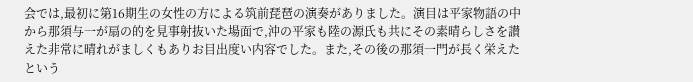会では,最初に第16期生の女性の方による筑前琵琶の演奏がありました。演目は平家物語の中から那須与一が扇の的を見事射抜いた場面で,沖の平家も陸の源氏も共にその素晴らしさを讃えた非常に晴れがましくもありお目出度い内容でした。また,その後の那須一門が長く栄えたという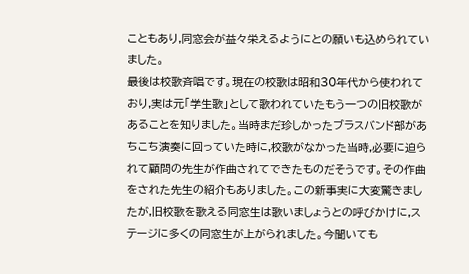こともあり,同窓会が益々栄えるようにとの願いも込められていました。
最後は校歌斉唱です。現在の校歌は昭和30年代から使われており,実は元「学生歌」として歌われていたもう一つの旧校歌があることを知りました。当時まだ珍しかったブラスバンド部があちこち演奏に回っていた時に,校歌がなかった当時,必要に迫られて顧問の先生が作曲されてできたものだそうです。その作曲をされた先生の紹介もありました。この新事実に大変驚きましたが,旧校歌を歌える同窓生は歌いましょうとの呼びかけに,ステージに多くの同窓生が上がられました。今聞いても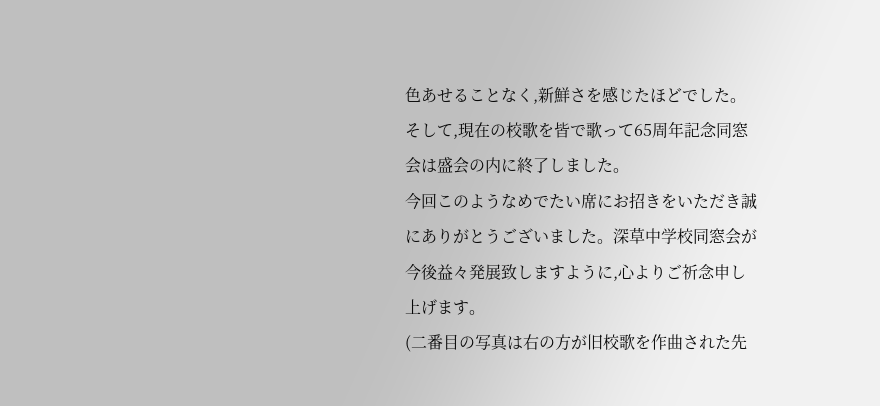色あせることなく,新鮮さを感じたほどでした。
そして,現在の校歌を皆で歌って65周年記念同窓会は盛会の内に終了しました。
今回このようなめでたい席にお招きをいただき誠にありがとうございました。深草中学校同窓会が今後益々発展致しますように,心よりご祈念申し上げます。
(二番目の写真は右の方が旧校歌を作曲された先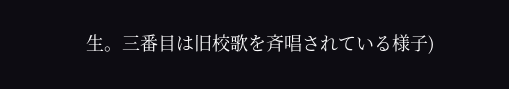生。三番目は旧校歌を斉唱されている様子)